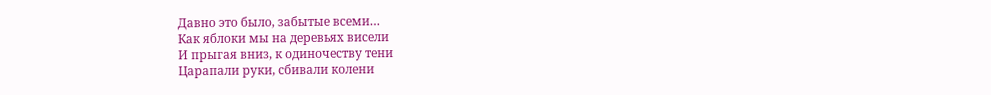Давно это было, забытые всеми…
Как яблоки мы на деревьях висели
И прыгая вниз, к одиночеству тени
Царапали руки, сбивали колени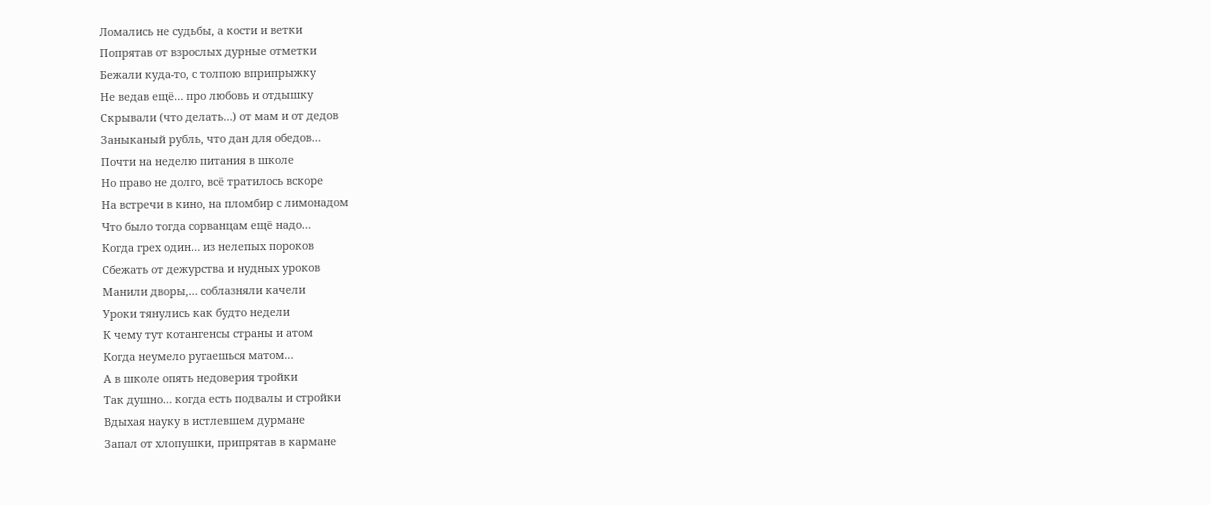Ломались не судьбы, а кости и ветки
Попрятав от взрослых дурные отметки
Бежали куда-то, с толпою вприпрыжку
Не ведав ещё… про любовь и отдышку
Скрывали (что делать…) от мам и от дедов
Заныканый рубль, что дан для обедов…
Почти на неделю питания в школе
Но право не долго, всё тратилось вскоре
На встречи в кино, на пломбир с лимонадом
Что было тогда сорванцам ещё надо…
Когда грех один… из нелепых пороков
Сбежать от дежурства и нудных уроков
Манили дворы,… соблазняли качели
Уроки тянулись как будто недели
К чему тут котангенсы страны и атом
Когда неумело ругаешься матом…
А в школе опять недоверия тройки
Так душно… когда есть подвалы и стройки
Вдыхая науку в истлевшем дурмане
Запал от хлопушки, припрятав в кармане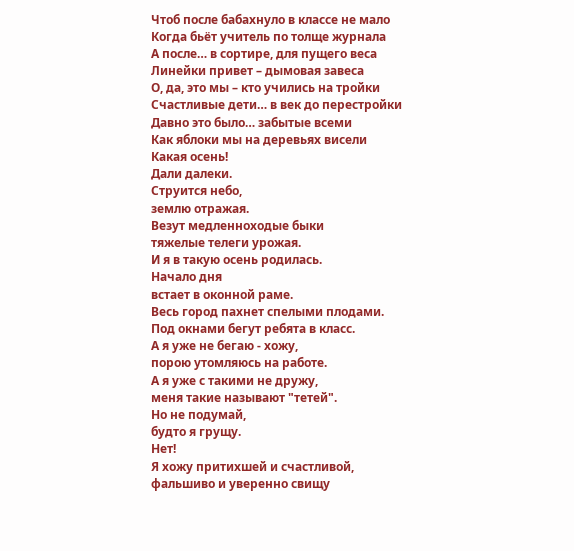Чтоб после бабахнуло в классе не мало
Когда бьёт учитель по толще журнала
А после… в сортире, для пущего веса
Линейки привет – дымовая завеса
О, да, это мы – кто учились на тройки
Счастливые дети… в век до перестройки
Давно это было… забытые всеми
Как яблоки мы на деревьях висели
Какая осень!
Дали далеки.
Струится небо,
землю отражая.
Везут медленноходые быки
тяжелые телеги урожая.
И я в такую осень родилась.
Начало дня
встает в оконной раме.
Весь город пахнет спелыми плодами.
Под окнами бегут ребята в класс.
А я уже не бегаю - хожу,
порою утомляюсь на работе.
А я уже с такими не дружу,
меня такие называют "тетей".
Но не подумай,
будто я грущу.
Нет!
Я хожу притихшей и счастливой,
фальшиво и уверенно свищу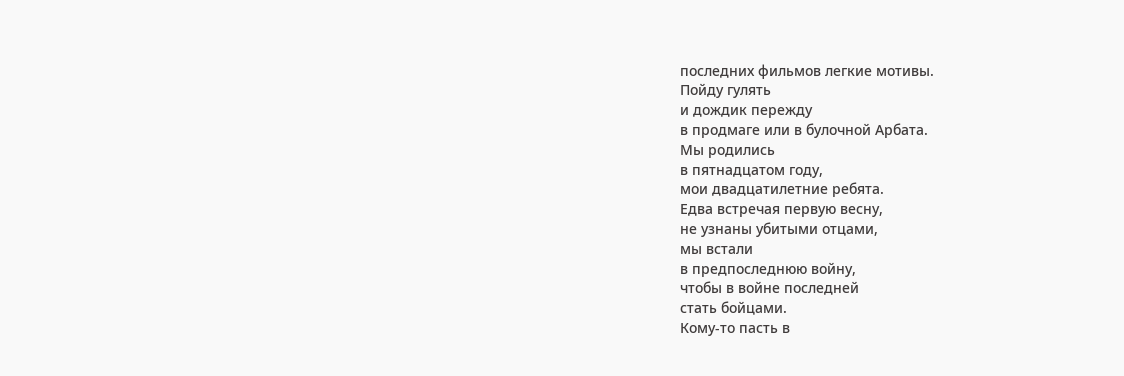последних фильмов легкие мотивы.
Пойду гулять
и дождик пережду
в продмаге или в булочной Арбата.
Мы родились
в пятнадцатом году,
мои двадцатилетние ребята.
Едва встречая первую весну,
не узнаны убитыми отцами,
мы встали
в предпоследнюю войну,
чтобы в войне последней
стать бойцами.
Кому-то пасть в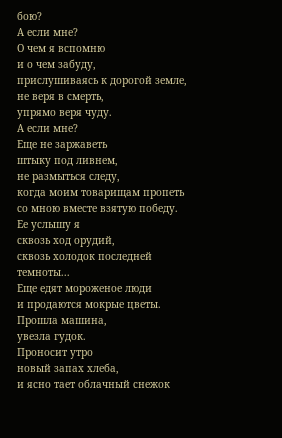бою?
А если мне?
О чем я вспомню
и о чем забуду,
прислушиваясь к дорогой земле,
не веря в смерть,
упрямо веря чуду.
А если мне?
Еще не заржаветь
штыку под ливнем,
не размыться следу,
когда моим товарищам пропеть
со мною вместе взятую победу.
Ее услышу я
сквозь ход орудий,
сквозь холодок последней темноты...
Еще едят мороженое люди
и продаются мокрые цветы.
Прошла машина,
увезла гудок.
Проносит утро
новый запах хлеба,
и ясно тает облачный снежок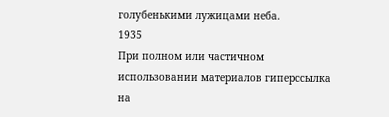голубенькими лужицами неба.
1935
При полном или частичном использовании материалов гиперссылка на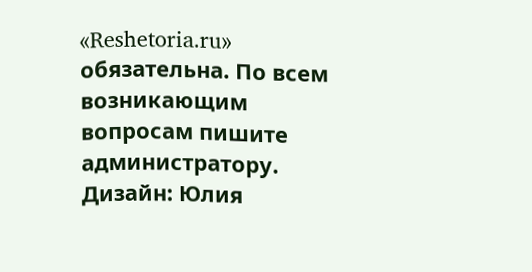«Reshetoria.ru» обязательна. По всем возникающим вопросам пишите администратору.
Дизайн: Юлия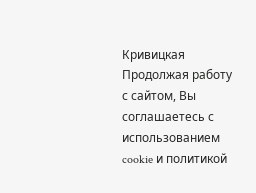Кривицкая
Продолжая работу с сайтом, Вы соглашаетесь с использованием cookie и политикой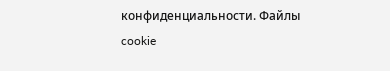конфиденциальности. Файлы cookie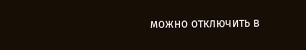можно отключить в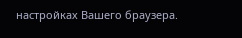настройках Вашего браузера.